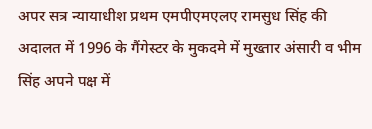अपर सत्र न्यायाधीश प्रथम एमपीएमएलए रामसुध सिंह की अदालत में 1996 के गैंगेस्टर के मुकदमे में मुख्तार अंसारी व भीम सिंह अपने पक्ष में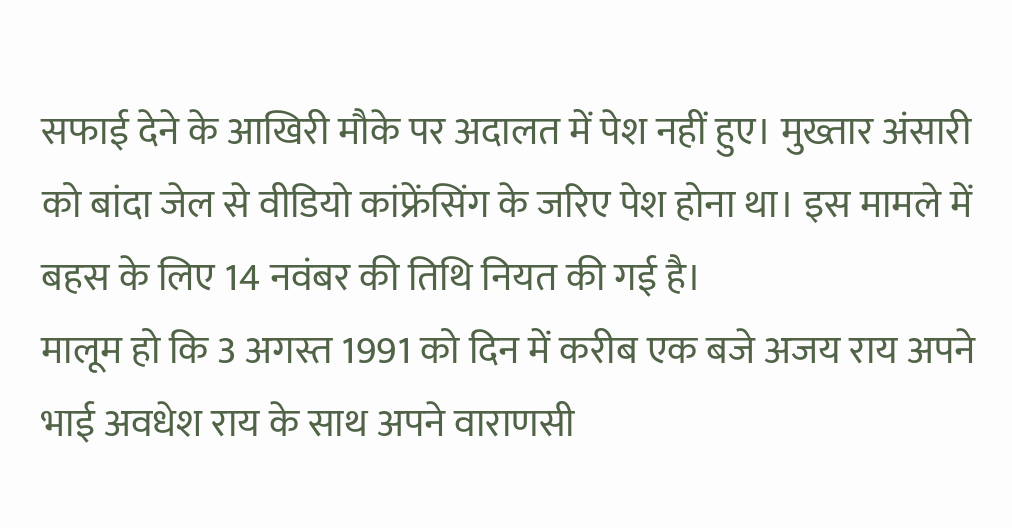सफाई देने के आखिरी मौके पर अदालत में पेश नहीं हुए। मुख्तार अंसारी को बांदा जेल से वीडियो कांफ्रेंसिंग के जरिए पेश होना था। इस मामले में बहस के लिए 14 नवंबर की तिथि नियत की गई है।
मालूम हो कि 3 अगस्त 1991 को दिन में करीब एक बजे अजय राय अपने भाई अवधेश राय के साथ अपने वाराणसी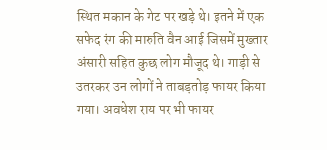स्थित मकान के गेट पर खड़े थे। इतने में एक सफेद रंग की मारुति वैन आई जिसमें मुख्तार अंसारी सहित कुछ लोग मौजूद थे। गाड़ी से उतरकर उन लोगों ने ताबड़तोड़ फायर किया गया। अवधेश राय पर भी फायर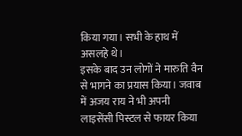किया गया। सभी के हाथ में असलहे थे।
इसके बाद उन लोगों ने मारुति वैन से भागने का प्रयास किया। जवाब में अजय राय ने भी अपनी लाइसेंसी पिस्टल से फायर किया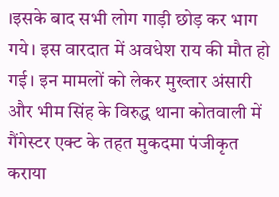।इसके बाद सभी लोग गाड़ी छोड़ कर भाग गये। इस वारदात में अवधेश राय की मौत हो गई। इन मामलों को लेकर मुख्तार अंसारी और भीम सिंह के विरुद्ध थाना कोतवाली में गैंगेस्टर एक्ट के तहत मुकदमा पंजीकृत कराया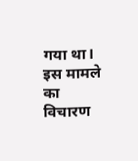गया था। इस मामले का विचारण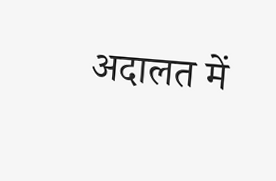अदालत में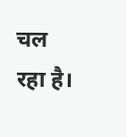चल रहा है।